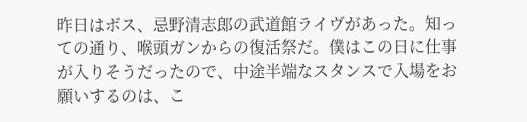昨日はボス、忌野清志郎の武道館ライヴがあった。知っての通り、喉頭ガンからの復活祭だ。僕はこの日に仕事が入りそうだったので、中途半端なスタンスで入場をお願いするのは、こ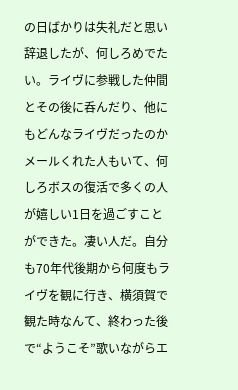の日ばかりは失礼だと思い辞退したが、何しろめでたい。ライヴに参戦した仲間とその後に呑んだり、他にもどんなライヴだったのかメールくれた人もいて、何しろボスの復活で多くの人が嬉しい1日を過ごすことができた。凄い人だ。自分も70年代後期から何度もライヴを観に行き、横須賀で観た時なんて、終わった後で“ようこそ”歌いながらエ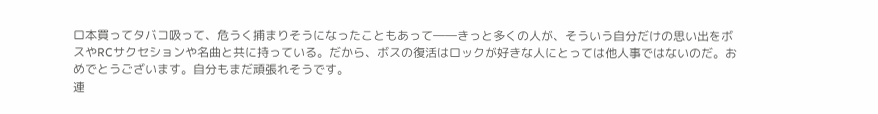ロ本買ってタバコ吸って、危うく捕まりそうになったこともあって――きっと多くの人が、そういう自分だけの思い出をボスやRCサクセションや名曲と共に持っている。だから、ボスの復活はロックが好きな人にとっては他人事ではないのだ。おめでとうございます。自分もまだ頑張れそうです。
連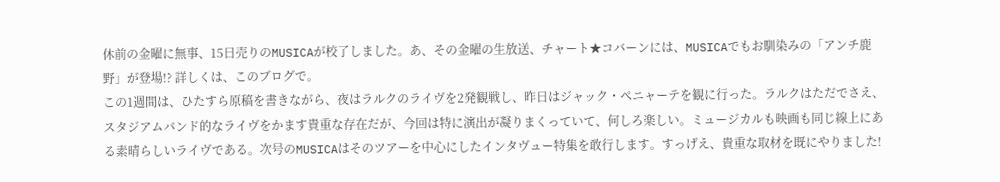休前の金曜に無事、15日売りのMUSICAが校了しました。あ、その金曜の生放送、チャート★コバーンには、MUSICAでもお馴染みの「アンチ鹿野」が登場!? 詳しくは、このブログで。
この1週間は、ひたすら原稿を書きながら、夜はラルクのライヴを2発観戦し、昨日はジャック・ぺニャーテを観に行った。ラルクはただでさえ、スタジアムバンド的なライヴをかます貴重な存在だが、今回は特に演出が凝りまくっていて、何しろ楽しい。ミュージカルも映画も同じ線上にある素晴らしいライヴである。次号のMUSICAはそのツアーを中心にしたインタヴュー特集を敢行します。すっげえ、貴重な取材を既にやりました!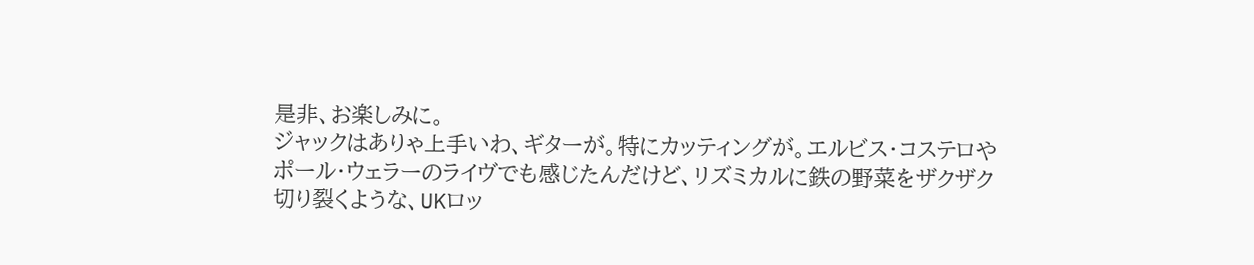是非、お楽しみに。
ジャックはありゃ上手いわ、ギターが。特にカッティングが。エルビス・コステロやポール・ウェラーのライヴでも感じたんだけど、リズミカルに鉄の野菜をザクザク切り裂くような、UKロッ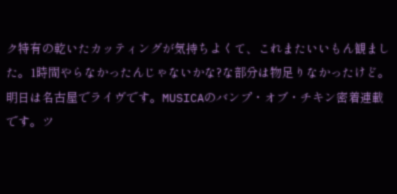ク特有の乾いたカッティングが気持ちよくて、これまたいいもん観ました。1時間やらなかったんじゃないかな?な部分は物足りなかったけど。
明日は名古屋でライヴです。MUSICAのバンプ・オブ・チキン密着連載です。ツ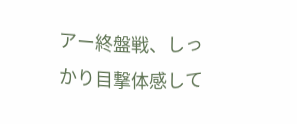アー終盤戦、しっかり目撃体感して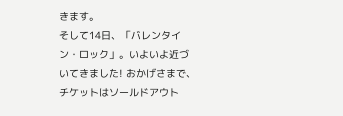きます。
そして14日、「バレンタイン・ロック」。いよいよ近づいてきました! おかげさまで、チケットはソールドアウト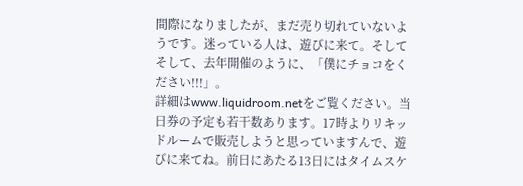間際になりましたが、まだ売り切れていないようです。迷っている人は、遊びに来て。そしてそして、去年開催のように、「僕にチョコをください!!!」。
詳細はwww.liquidroom.netをご覧ください。当日券の予定も若干数あります。17時よりリキッドルームで販売しようと思っていますんで、遊びに来てね。前日にあたる13日にはタイムスケ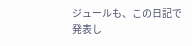ジュールも、この日記で発表し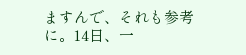ますんで、それも参考に。14日、一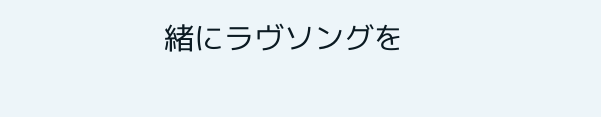緒にラヴソングを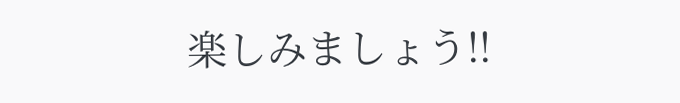楽しみましょう!!